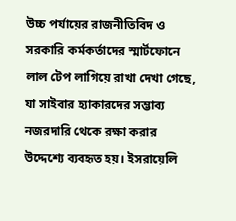উচ্চ পর্যায়ের রাজনীতিবিদ ও সরকারি কর্মকর্তাদের স্মার্টফোনে লাল টেপ লাগিয়ে রাখা দেখা গেছে, যা সাইবার হ্যাকারদের সম্ভাব্য নজরদারি থেকে রক্ষা করার উদ্দেশ্যে ব্যবহৃত হয়। ইসরায়েলি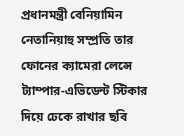প্রধানমন্ত্রী বেনিয়ামিন নেতানিয়াহু সম্প্রতি তার ফোনের ক্যামেরা লেন্সে ট্যাম্পার‑এভিডেন্ট স্টিকার দিয়ে ঢেকে রাখার ছবি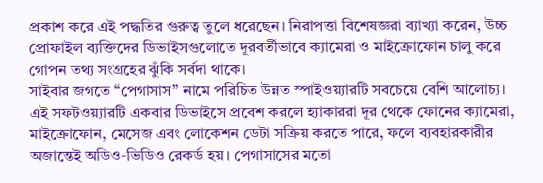প্রকাশ করে এই পদ্ধতির গুরুত্ব তুলে ধরেছেন। নিরাপত্তা বিশেষজ্ঞরা ব্যাখ্যা করেন, উচ্চ প্রোফাইল ব্যক্তিদের ডিভাইসগুলোতে দূরবর্তীভাবে ক্যামেরা ও মাইক্রোফোন চালু করে গোপন তথ্য সংগ্রহের ঝুঁকি সর্বদা থাকে।
সাইবার জগতে “পেগাসাস” নামে পরিচিত উন্নত স্পাইওয়্যারটি সবচেয়ে বেশি আলোচ্য। এই সফটওয়্যারটি একবার ডিভাইসে প্রবেশ করলে হ্যাকাররা দূর থেকে ফোনের ক্যামেরা, মাইক্রোফোন, মেসেজ এবং লোকেশন ডেটা সক্রিয় করতে পারে, ফলে ব্যবহারকারীর অজান্তেই অডিও‑ভিডিও রেকর্ড হয়। পেগাসাসের মতো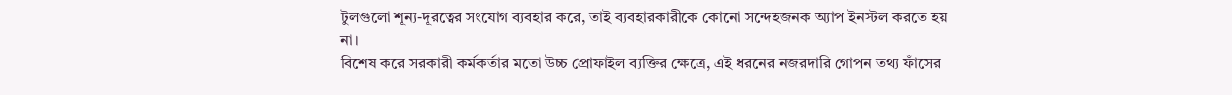টুলগুলো শূন্য-দূরত্বের সংযোগ ব্যবহার করে, তাই ব্যবহারকারীকে কোনো সন্দেহজনক অ্যাপ ইনস্টল করতে হয় না।
বিশেষ করে সরকারী কর্মকর্তার মতো উচ্চ প্রোফাইল ব্যক্তির ক্ষেত্রে, এই ধরনের নজরদারি গোপন তথ্য ফাঁসের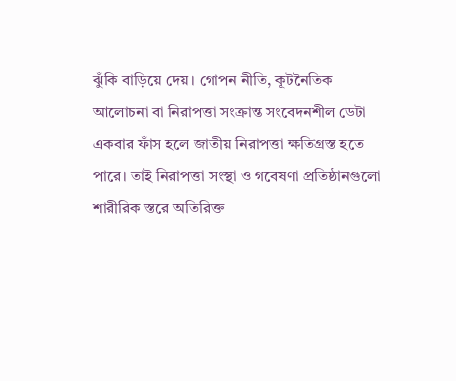ঝুঁকি বাড়িয়ে দেয়। গোপন নীতি, কূটনৈতিক আলোচনা বা নিরাপত্তা সংক্রান্ত সংবেদনশীল ডেটা একবার ফাঁস হলে জাতীয় নিরাপত্তা ক্ষতিগ্রস্ত হতে পারে। তাই নিরাপত্তা সংস্থা ও গবেষণা প্রতিষ্ঠানগুলো শারীরিক স্তরে অতিরিক্ত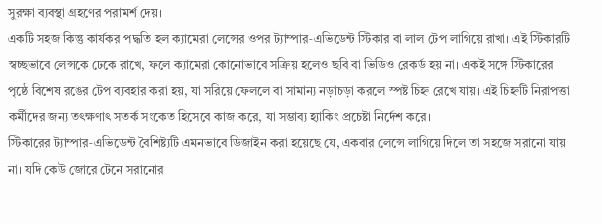সুরক্ষা ব্যবস্থা গ্রহণের পরামর্শ দেয়।
একটি সহজ কিন্তু কার্যকর পদ্ধতি হল ক্যামেরা লেন্সের ওপর ট্যাম্পার‑এভিডেন্ট স্টিকার বা লাল টেপ লাগিয়ে রাখা। এই স্টিকারটি স্বচ্ছভাবে লেন্সকে ঢেকে রাখে, ফলে ক্যামেরা কোনোভাবে সক্রিয় হলেও ছবি বা ভিডিও রেকর্ড হয় না। একই সঙ্গে স্টিকারের পৃষ্ঠে বিশেষ রঙের টেপ ব্যবহার করা হয়, যা সরিয়ে ফেললে বা সামান্য নড়াচড়া করলে স্পষ্ট চিহ্ন রেখে যায়। এই চিহ্নটি নিরাপত্তা কর্মীদের জন্য তৎক্ষণাৎ সতর্ক সংকেত হিসেবে কাজ করে, যা সম্ভাব্য হ্যাকিং প্রচেষ্টা নির্দেশ করে।
স্টিকারের ট্যাম্পার‑এভিডেন্ট বৈশিষ্ট্যটি এমনভাবে ডিজাইন করা হয়েছে যে, একবার লেন্সে লাগিয়ে দিলে তা সহজে সরানো যায় না। যদি কেউ জোরে টেনে সরানোর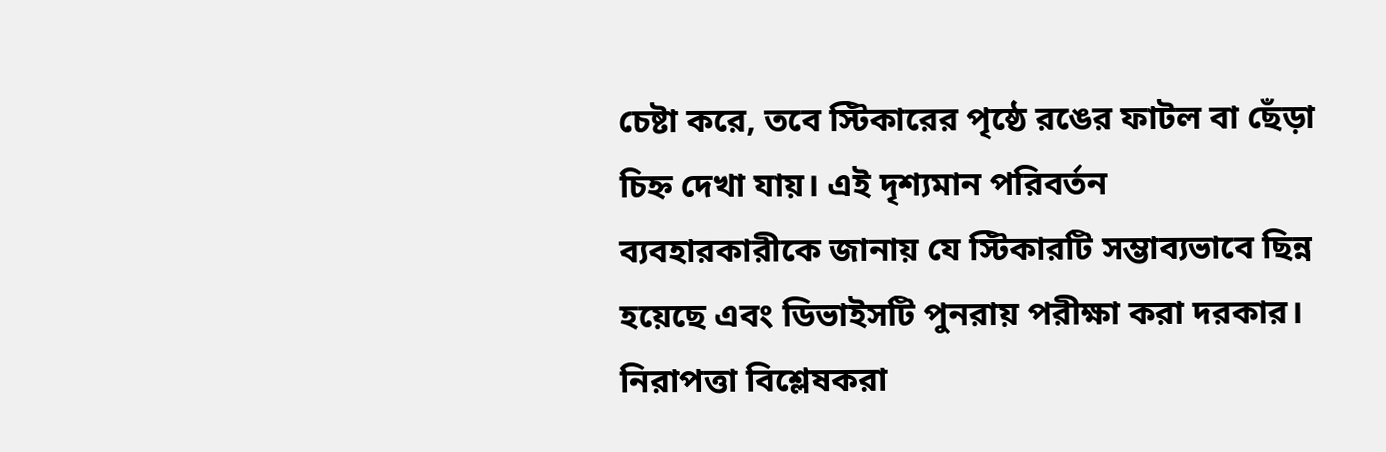চেষ্টা করে, তবে স্টিকারের পৃষ্ঠে রঙের ফাটল বা ছেঁড়া চিহ্ন দেখা যায়। এই দৃশ্যমান পরিবর্তন ব্যবহারকারীকে জানায় যে স্টিকারটি সম্ভাব্যভাবে ছিন্ন হয়েছে এবং ডিভাইসটি পুনরায় পরীক্ষা করা দরকার।
নিরাপত্তা বিশ্লেষকরা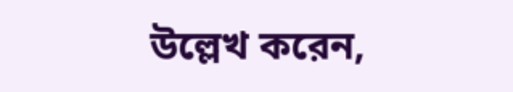উল্লেখ করেন,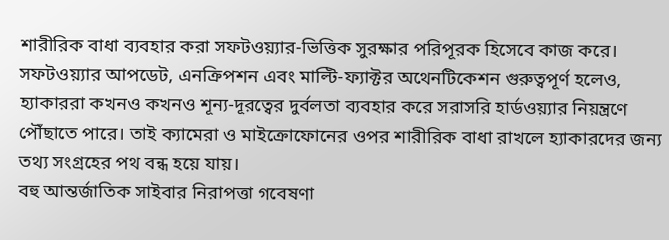শারীরিক বাধা ব্যবহার করা সফটওয়্যার‑ভিত্তিক সুরক্ষার পরিপূরক হিসেবে কাজ করে। সফটওয়্যার আপডেট, এনক্রিপশন এবং মাল্টি‑ফ্যাক্টর অথেনটিকেশন গুরুত্বপূর্ণ হলেও, হ্যাকাররা কখনও কখনও শূন্য‑দূরত্বের দুর্বলতা ব্যবহার করে সরাসরি হার্ডওয়্যার নিয়ন্ত্রণে পৌঁছাতে পারে। তাই ক্যামেরা ও মাইক্রোফোনের ওপর শারীরিক বাধা রাখলে হ্যাকারদের জন্য তথ্য সংগ্রহের পথ বন্ধ হয়ে যায়।
বহু আন্তর্জাতিক সাইবার নিরাপত্তা গবেষণা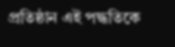প্রতিষ্ঠান এই পদ্ধতিকে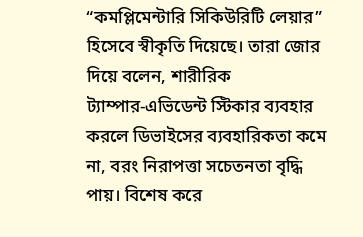“কমপ্লিমেন্টারি সিকিউরিটি লেয়ার” হিসেবে স্বীকৃতি দিয়েছে। তারা জোর দিয়ে বলেন, শারীরিক ট্যাম্পার‑এভিডেন্ট স্টিকার ব্যবহার করলে ডিভাইসের ব্যবহারিকতা কমে না, বরং নিরাপত্তা সচেতনতা বৃদ্ধি পায়। বিশেষ করে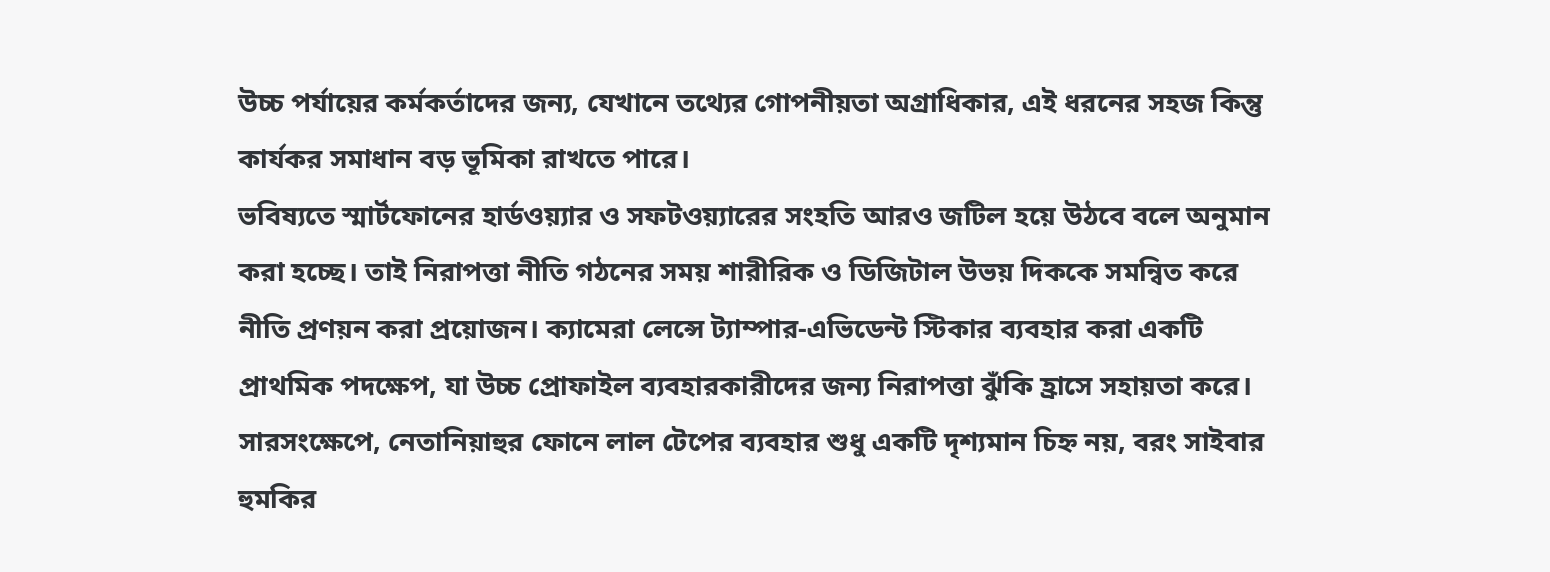উচ্চ পর্যায়ের কর্মকর্তাদের জন্য, যেখানে তথ্যের গোপনীয়তা অগ্রাধিকার, এই ধরনের সহজ কিন্তু কার্যকর সমাধান বড় ভূমিকা রাখতে পারে।
ভবিষ্যতে স্মার্টফোনের হার্ডওয়্যার ও সফটওয়্যারের সংহতি আরও জটিল হয়ে উঠবে বলে অনুমান করা হচ্ছে। তাই নিরাপত্তা নীতি গঠনের সময় শারীরিক ও ডিজিটাল উভয় দিককে সমন্বিত করে নীতি প্রণয়ন করা প্রয়োজন। ক্যামেরা লেন্সে ট্যাম্পার‑এভিডেন্ট স্টিকার ব্যবহার করা একটি প্রাথমিক পদক্ষেপ, যা উচ্চ প্রোফাইল ব্যবহারকারীদের জন্য নিরাপত্তা ঝুঁকি হ্রাসে সহায়তা করে।
সারসংক্ষেপে, নেতানিয়াহুর ফোনে লাল টেপের ব্যবহার শুধু একটি দৃশ্যমান চিহ্ন নয়, বরং সাইবার হুমকির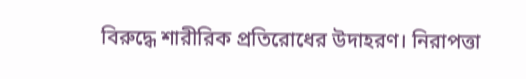বিরুদ্ধে শারীরিক প্রতিরোধের উদাহরণ। নিরাপত্তা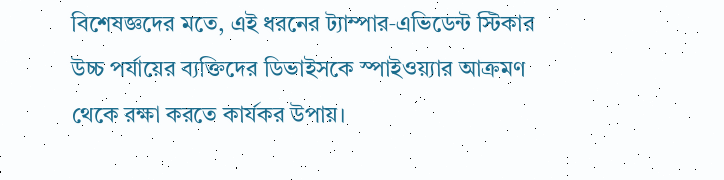বিশেষজ্ঞদের মতে, এই ধরনের ট্যাম্পার‑এভিডেন্ট স্টিকার উচ্চ পর্যায়ের ব্যক্তিদের ডিভাইসকে স্পাইওয়্যার আক্রমণ থেকে রক্ষা করতে কার্যকর উপায়।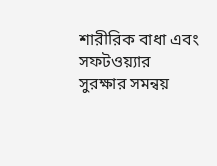শারীরিক বাধা এবং সফটওয়্যার সুরক্ষার সমন্বয়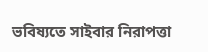ভবিষ্যতে সাইবার নিরাপত্তা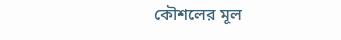কৌশলের মূল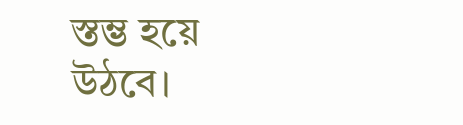স্তম্ভ হয়ে উঠবে।